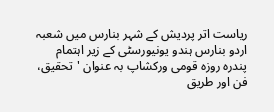ریاست اتر پردیش کے شہر بنارس میں شعبہ اردو بنارس ہندو یونیورسٹی کے زیر اہتمام پندرہ روزہ قومی ورکشاپ بہ عنوان 'تحقیق، فن اور طریق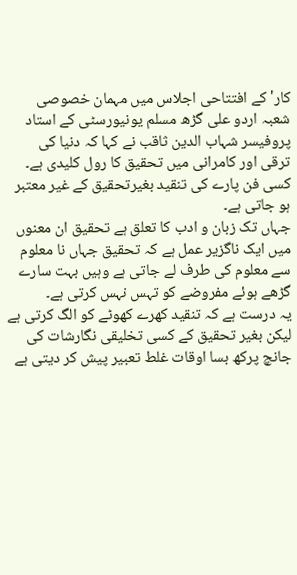کار' کے افتتاحی اجلاس میں مہمان خصوصی شعبہ اردو علی گڑھ مسلم یونیورسٹی کے استاد پروفیسر شہاب الدین ثاقب نے کہا کہ دنیا کی ترقی اور کامرانی میں تحقیق کا رول کلیدی ہے۔ کسی فن پارے کی تنقید بغیرتحقیق کے غیر معتبر ہو جاتی ہے۔
جہاں تک زبان و ادب کا تعلق ہے تحقیق ان معنوں میں ایک ناگزیر عمل ہے کہ تحقیق جہاں نا معلوم سے معلوم کی طرف لے جاتی ہے وہیں بہت سارے گڑھے ہوئے مفروضے کو تہس نہس کرتی ہے۔
یہ درست ہے کہ تنقید کھرے کھوٹے کو الگ کرتی ہے لیکن بغیر تحقیق کے کسی تخلیقی نگارشات کی جانچ پرکھ بسا اوقات غلط تعبیر پیش کر دیتی ہے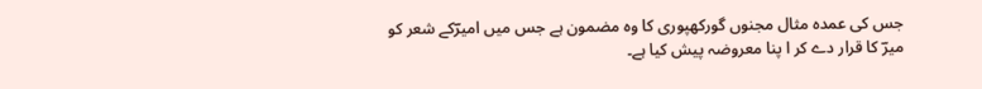جس کی عمدہ مثال مجنوں گورکھپوری کا وہ مضمون ہے جس میں امیرؔکے شعر کو میرؔ کا قرار دے کر ا پنا معروضہ پیش کیا ہے۔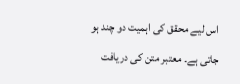اس لیے محقق کی اہمیت دو چند ہو جاتی ہے۔ معتبر متن کی دریافت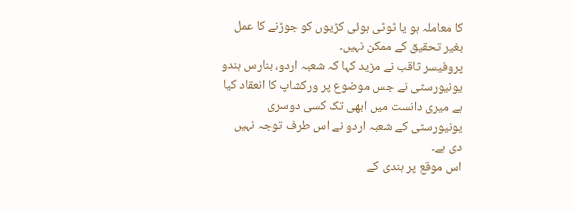کا معاملہ ہو یا ٹوٹی ہوئی کڑیوں کو جوڑنے کا عمل بغیر تحقیق کے ممکن نہیں۔
پروفیسر ثاقب نے مزید کہا کہ شعبہ اردو، بنارس ہندو یونیورسٹی نے جس موضوع پر ورکشاپ کا انعقاد کیا ہے میری دانست میں ابھی تک کسی دوسری یونیورسٹی کے شعبہ اردو نے اس طرف توجہ نہیں دی ہے۔
اس موقع پر ہندی کے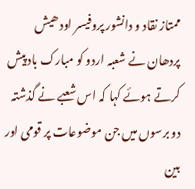ممتاز نقاد و دانشور پروفیسر اودھیش پردھان نے شعبہ اردو کو مبارک باد پیش کرتے ہوئے کہا کہ اس شعبے نے گذشتہ دو برسوں میں جن موضوعات پر قومی اور بین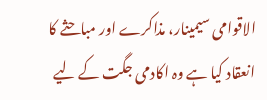الاقوامی سیمینار، مذاکرے اور مباحثے کا انعقاد کیا ہے وہ اکادمی جگت کے لیے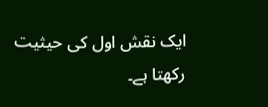ایک نقش اول کی حیثیت رکھتا ہے۔